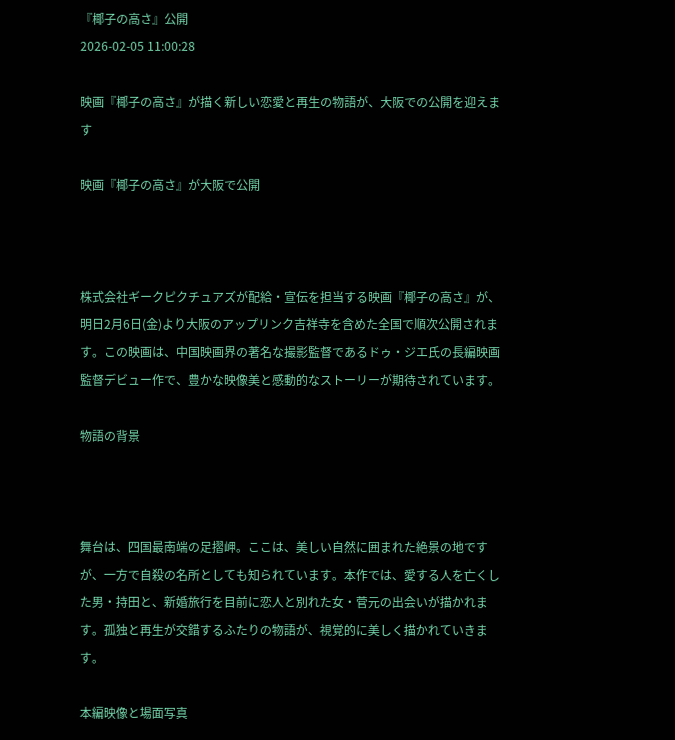『椰子の高さ』公開
2026-02-05 11:00:28

映画『椰子の高さ』が描く新しい恋愛と再生の物語が、大阪での公開を迎えます

映画『椰子の高さ』が大阪で公開



株式会社ギークピクチュアズが配給・宣伝を担当する映画『椰子の高さ』が、明日2月6日(金)より大阪のアップリンク吉祥寺を含めた全国で順次公開されます。この映画は、中国映画界の著名な撮影監督であるドゥ・ジエ氏の長編映画監督デビュー作で、豊かな映像美と感動的なストーリーが期待されています。

物語の背景



舞台は、四国最南端の足摺岬。ここは、美しい自然に囲まれた絶景の地ですが、一方で自殺の名所としても知られています。本作では、愛する人を亡くした男・持田と、新婚旅行を目前に恋人と別れた女・菅元の出会いが描かれます。孤独と再生が交錯するふたりの物語が、視覚的に美しく描かれていきます。

本編映像と場面写真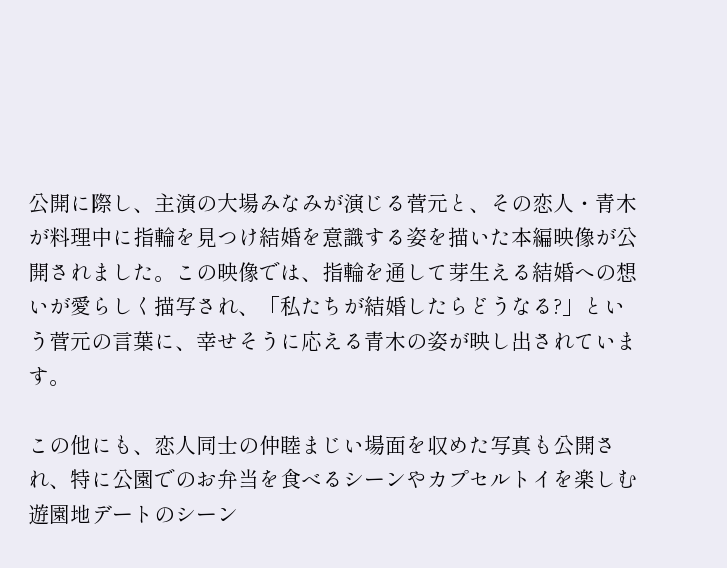公開に際し、主演の大場みなみが演じる菅元と、その恋人・青木が料理中に指輪を見つけ結婚を意識する姿を描いた本編映像が公開されました。この映像では、指輪を通して芽生える結婚への想いが愛らしく描写され、「私たちが結婚したらどうなる?」という菅元の言葉に、幸せそうに応える青木の姿が映し出されています。

この他にも、恋人同士の仲睦まじい場面を収めた写真も公開され、特に公園でのお弁当を食べるシーンやカプセルトイを楽しむ遊園地デートのシーン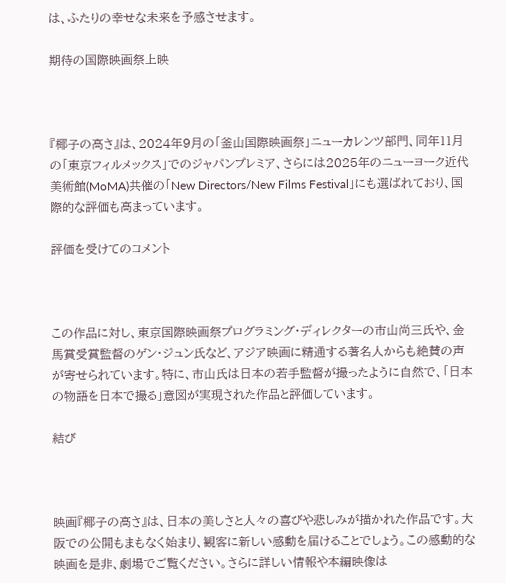は、ふたりの幸せな未来を予感させます。

期待の国際映画祭上映



『椰子の高さ』は、2024年9月の「釜山国際映画祭」ニューカレンツ部門、同年11月の「東京フィルメックス」でのジャパンプレミア、さらには2025年のニューヨーク近代美術館(MoMA)共催の「New Directors/New Films Festival」にも選ばれており、国際的な評価も高まっています。

評価を受けてのコメント



この作品に対し、東京国際映画祭プログラミング・ディレクターの市山尚三氏や、金馬賞受賞監督のゲン・ジュン氏など、アジア映画に精通する著名人からも絶賛の声が寄せられています。特に、市山氏は日本の若手監督が撮ったように自然で、「日本の物語を日本で撮る」意図が実現された作品と評価しています。

結び



映画『椰子の高さ』は、日本の美しさと人々の喜びや悲しみが描かれた作品です。大阪での公開もまもなく始まり、観客に新しい感動を届けることでしょう。この感動的な映画を是非、劇場でご覧ください。さらに詳しい情報や本編映像は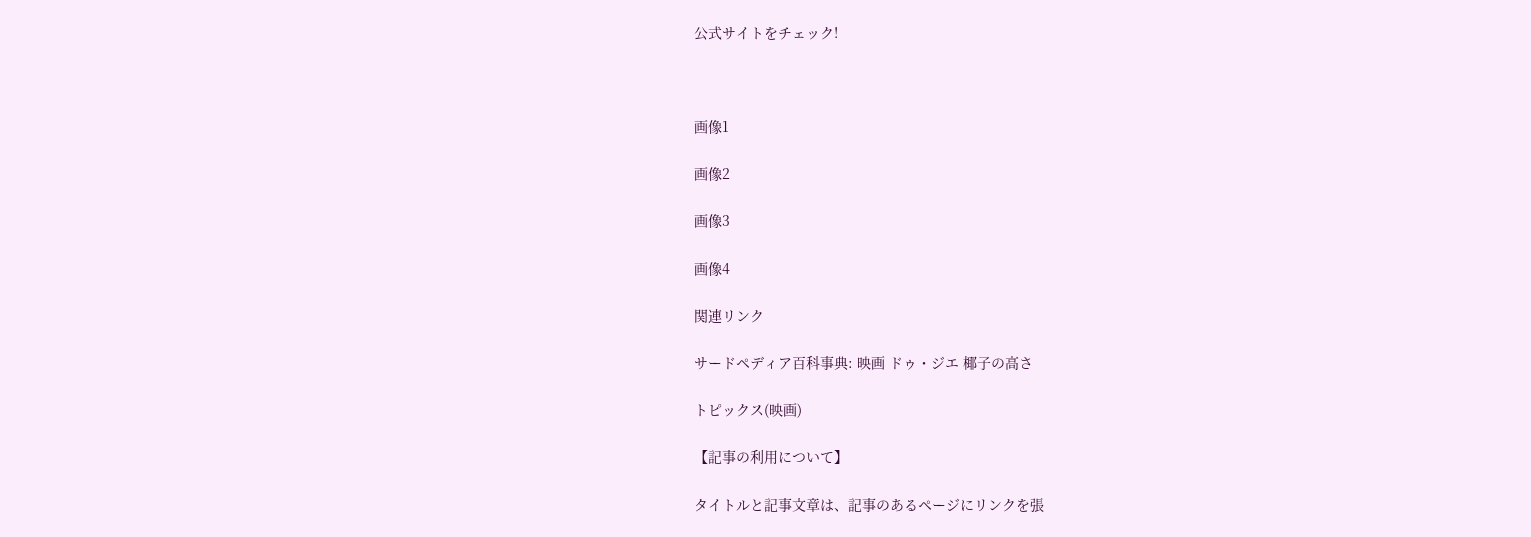公式サイトをチェック!



画像1

画像2

画像3

画像4

関連リンク

サードペディア百科事典: 映画 ドゥ・ジエ 椰子の高さ

トピックス(映画)

【記事の利用について】

タイトルと記事文章は、記事のあるページにリンクを張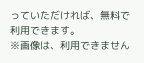っていただければ、無料で利用できます。
※画像は、利用できません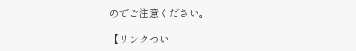のでご注意ください。

【リンクつい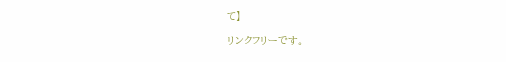て】

リンクフリーです。